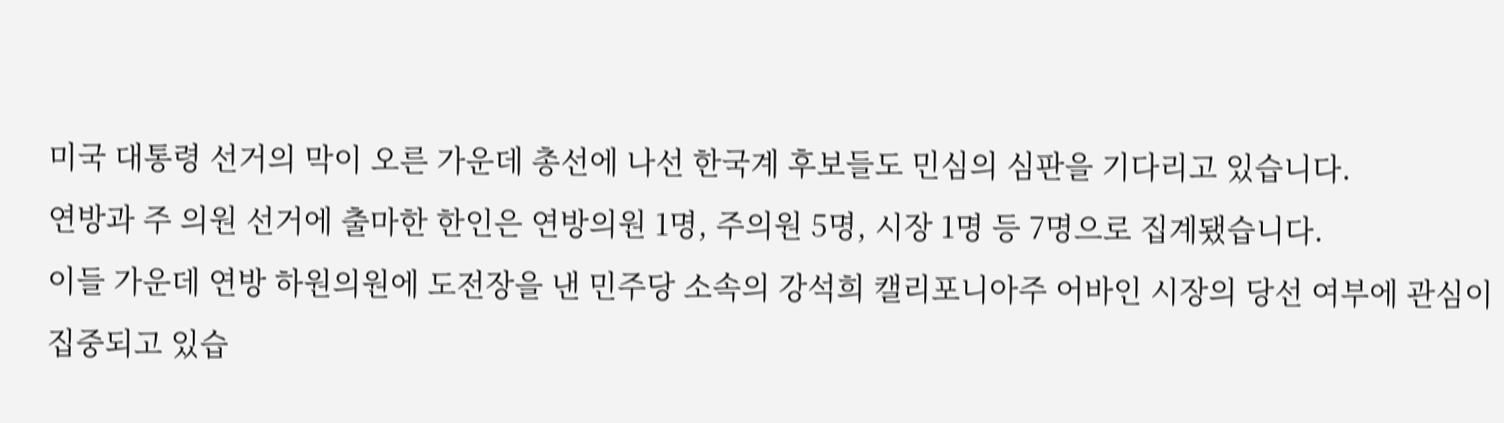미국 대통령 선거의 막이 오른 가운데 총선에 나선 한국계 후보들도 민심의 심판을 기다리고 있습니다.
연방과 주 의원 선거에 출마한 한인은 연방의원 1명, 주의원 5명, 시장 1명 등 7명으로 집계됐습니다.
이들 가운데 연방 하원의원에 도전장을 낸 민주당 소속의 강석희 캘리포니아주 어바인 시장의 당선 여부에 관심이 집중되고 있습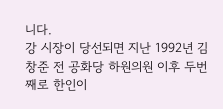니다.
강 시장이 당선되면 지난 1992년 김창준 전 공화당 하원의원 이후 두번째로 한인이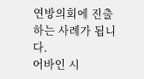연방의회에 진출하는 사례가 됩니다.
어바인 시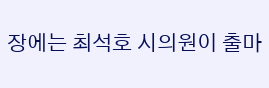장에는 최석호 시의원이 출마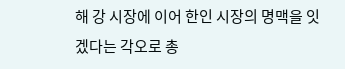해 강 시장에 이어 한인 시장의 명맥을 잇겠다는 각오로 총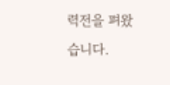력전을 펴왔습니다.